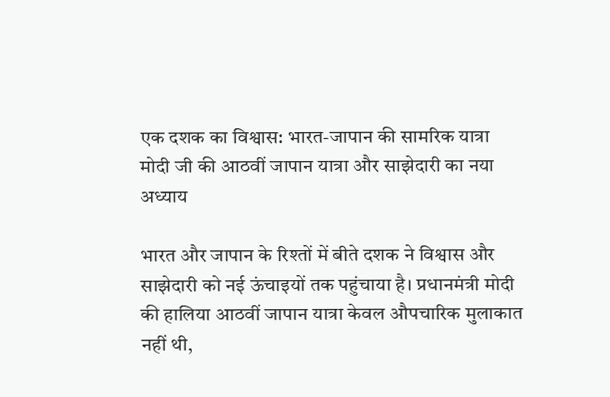एक दशक का विश्वास: भारत-जापान की सामरिक यात्रा
मोदी जी की आठवीं जापान यात्रा और साझेदारी का नया अध्याय

भारत और जापान के रिश्तों में बीते दशक ने विश्वास और साझेदारी को नई ऊंचाइयों तक पहुंचाया है। प्रधानमंत्री मोदी की हालिया आठवीं जापान यात्रा केवल औपचारिक मुलाकात नहीं थी,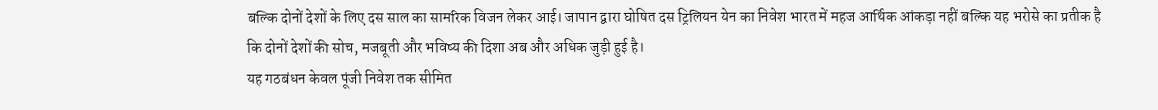बल्कि दोनों देशों के लिए दस साल का सामरिक विजन लेकर आई। जापान द्वारा घोषित दस ट्रिलियन येन का निवेश भारत में महज आर्थिक आंकड़ा नहीं बल्कि यह भरोसे का प्रतीक है कि दोनों देशों की सोच, मजबूती और भविष्य की दिशा अब और अधिक जुड़ी हुई है।
यह गठबंधन केवल पूंजी निवेश तक सीमित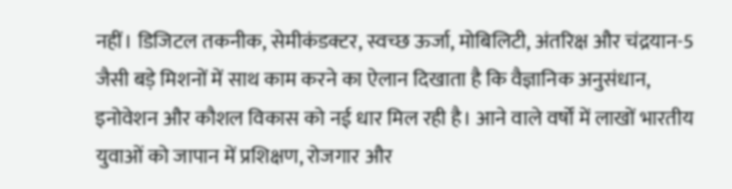नहीं। डिजिटल तकनीक, सेमीकंडक्टर, स्वच्छ ऊर्जा, मोबिलिटी, अंतरिक्ष और चंद्रयान-5 जैसी बड़े मिशनों में साथ काम करने का ऐलान दिखाता है कि वैज्ञानिक अनुसंधान, इनोवेशन और कौशल विकास को नई धार मिल रही है। आने वाले वर्षों में लाखों भारतीय युवाओं को जापान में प्रशिक्षण, रोजगार और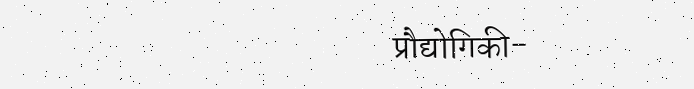प्रौद्योगिकी-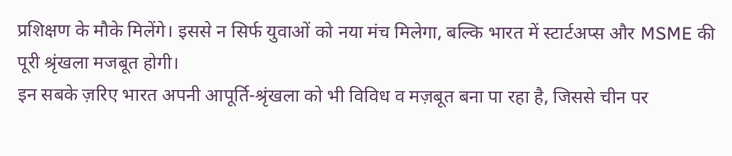प्रशिक्षण के मौके मिलेंगे। इससे न सिर्फ युवाओं को नया मंच मिलेगा, बल्कि भारत में स्टार्टअप्स और MSME की पूरी श्रृंखला मजबूत होगी।
इन सबके ज़रिए भारत अपनी आपूर्ति-श्रृंखला को भी विविध व मज़बूत बना पा रहा है, जिससे चीन पर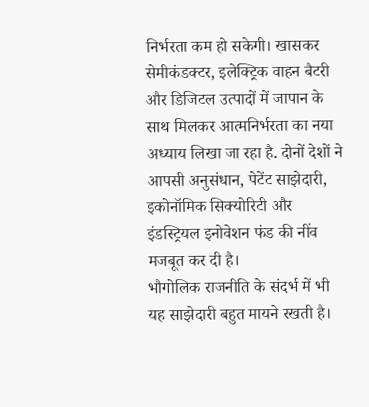निर्भरता कम हो सकेगी। खासकर सेमीकंडक्टर, इलेक्ट्रिक वाहन बैटरी और डिजिटल उत्पादों में जापान के साथ मिलकर आत्मनिर्भरता का नया अध्याय लिखा जा रहा है. दोनों देशों ने आपसी अनुसंधान, पेटेंट साझेदारी, इकोनॉमिक सिक्योरिटी और इंडस्ट्रियल इनोवेशन फंड की नींव मजबूत कर दी है।
भौगोलिक राजनीति के संदर्भ में भी यह साझेदारी बहुत मायने रखती है।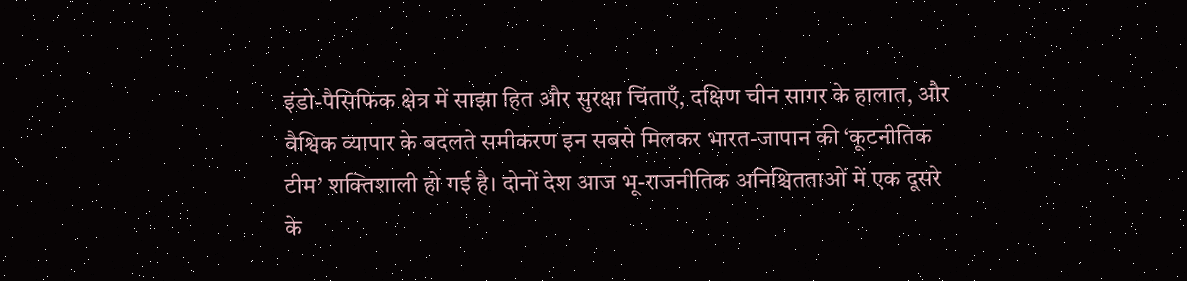इंडो-पैसिफिक क्षेत्र में साझा हित और सुरक्षा चिंताएँ, दक्षिण चीन सागर के हालात, और वैश्विक व्यापार के बदलते समीकरण इन सबसे मिलकर भारत-जापान की ‘कूटनीतिक टीम’ शक्तिशाली हो गई है। दोनों देश आज भू-राजनीतिक अनिश्चितताओं में एक दूसरे के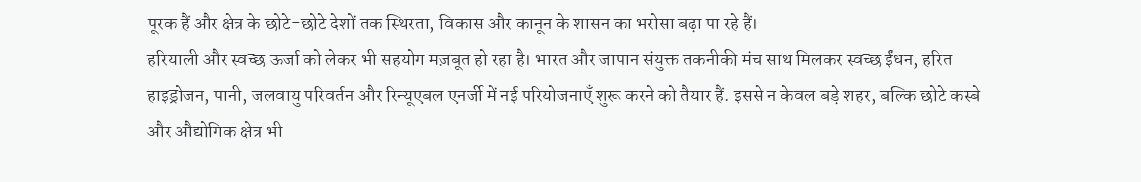पूरक हैं और क्षेत्र के छोटे-छोटे देशों तक स्थिरता, विकास और कानून के शासन का भरोसा बढ़ा पा रहे हैं।
हरियाली और स्वच्छ ऊर्जा को लेकर भी सहयोग मज़बूत हो रहा है। भारत और जापान संयुक्त तकनीकी मंच साथ मिलकर स्वच्छ ईंधन, हरित हाइड्रोजन, पानी, जलवायु परिवर्तन और रिन्यूएबल एनर्जी में नई परियोजनाएँ शुरू करने को तैयार हैं. इससे न केवल बड़े शहर, बल्कि छोटे कस्बे और औद्योगिक क्षेत्र भी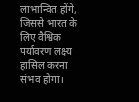लाभान्वित होंगे, जिससे भारत के लिए वैश्विक पर्यावरण लक्ष्य हासिल करना संभव होगा।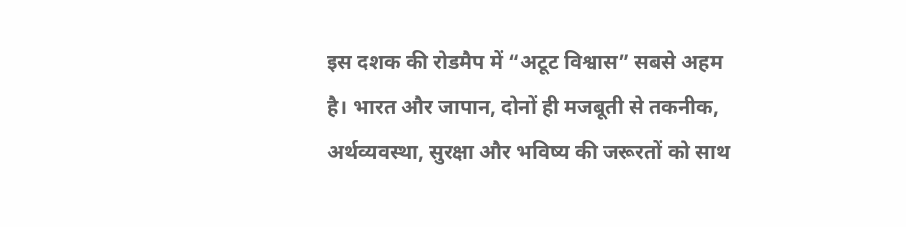इस दशक की रोडमैप में “अटूट विश्वास” सबसे अहम है। भारत और जापान, दोनों ही मजबूती से तकनीक, अर्थव्यवस्था, सुरक्षा और भविष्य की जरूरतों को साथ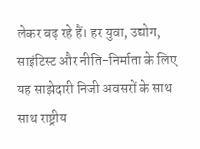लेकर बढ़ रहे हैं। हर युवा, उद्योग, साइंटिस्ट और नीति-निर्माता के लिए यह साझेदारी निजी अवसरों के साथ साथ राष्ट्रीय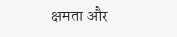क्षमता और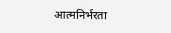आत्मनिर्भरता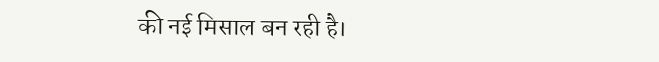की नई मिसाल बन रही है।